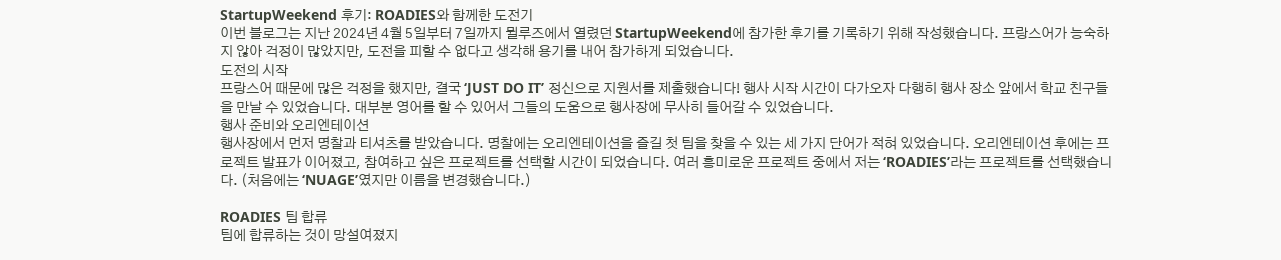StartupWeekend 후기: ROADIES와 함께한 도전기
이번 블로그는 지난 2024년 4월 5일부터 7일까지 뮐루즈에서 열렸던 StartupWeekend에 참가한 후기를 기록하기 위해 작성했습니다. 프랑스어가 능숙하지 않아 걱정이 많았지만, 도전을 피할 수 없다고 생각해 용기를 내어 참가하게 되었습니다.
도전의 시작
프랑스어 때문에 많은 걱정을 했지만, 결국 ‘JUST DO IT’ 정신으로 지원서를 제출했습니다! 행사 시작 시간이 다가오자 다행히 행사 장소 앞에서 학교 친구들을 만날 수 있었습니다. 대부분 영어를 할 수 있어서 그들의 도움으로 행사장에 무사히 들어갈 수 있었습니다.
행사 준비와 오리엔테이션
행사장에서 먼저 명찰과 티셔츠를 받았습니다. 명찰에는 오리엔테이션을 즐길 첫 팀을 찾을 수 있는 세 가지 단어가 적혀 있었습니다. 오리엔테이션 후에는 프로젝트 발표가 이어졌고, 참여하고 싶은 프로젝트를 선택할 시간이 되었습니다. 여러 흥미로운 프로젝트 중에서 저는 ‘ROADIES’라는 프로젝트를 선택했습니다. (처음에는 ‘NUAGE’였지만 이름을 변경했습니다.)

ROADIES 팀 합류
팀에 합류하는 것이 망설여졌지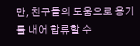만, 친구들의 도움으로 용기를 내어 합류할 수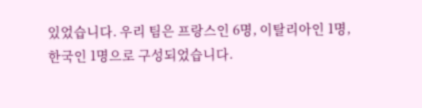있었습니다. 우리 팀은 프랑스인 6명, 이탈리아인 1명, 한국인 1명으로 구성되었습니다.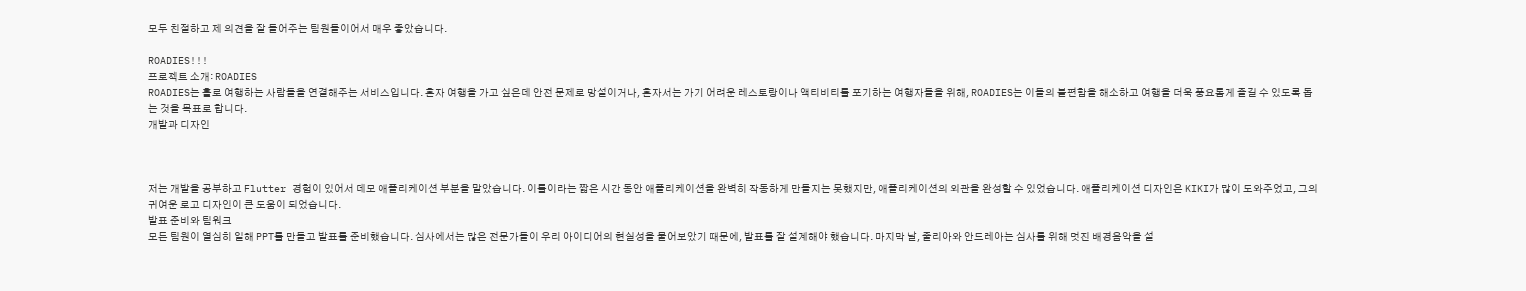모두 친절하고 제 의견을 잘 들어주는 팀원들이어서 매우 좋았습니다.

ROADIES!!!
프로젝트 소개: ROADIES
ROADIES는 홀로 여행하는 사람들을 연결해주는 서비스입니다. 혼자 여행을 가고 싶은데 안전 문제로 망설이거나, 혼자서는 가기 어려운 레스토랑이나 액티비티를 포기하는 여행자들을 위해, ROADIES는 이들의 불편함을 해소하고 여행을 더욱 풍요롭게 즐길 수 있도록 돕는 것을 목표로 합니다.
개발과 디자인



저는 개발을 공부하고 Flutter 경험이 있어서 데모 애플리케이션 부분을 맡았습니다. 이틀이라는 짧은 시간 동안 애플리케이션을 완벽히 작동하게 만들지는 못했지만, 애플리케이션의 외관을 완성할 수 있었습니다. 애플리케이션 디자인은 KIKI가 많이 도와주었고, 그의 귀여운 로고 디자인이 큰 도움이 되었습니다.
발표 준비와 팀워크
모든 팀원이 열심히 일해 PPT를 만들고 발표를 준비했습니다. 심사에서는 많은 전문가들이 우리 아이디어의 현실성을 물어보았기 때문에, 발표를 잘 설계해야 했습니다. 마지막 날, 줄리아와 안드레아는 심사를 위해 멋진 배경음악을 설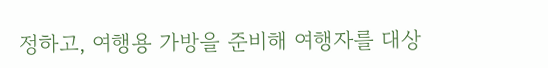정하고, 여행용 가방을 준비해 여행자를 대상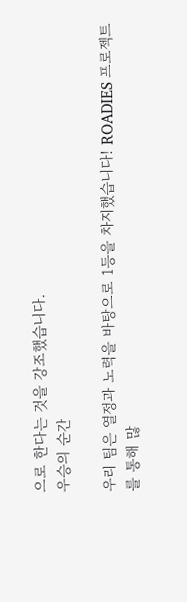으로 한다는 것을 강조했습니다.
우승의 순간

우리 팀은 열정과 노력을 바탕으로 1등을 차지했습니다! ROADIES 프로젝트를 통해 많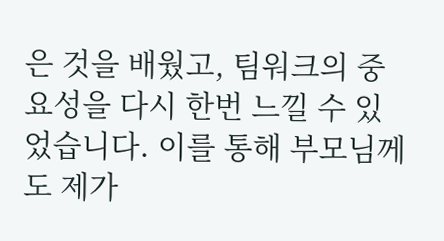은 것을 배웠고, 팀워크의 중요성을 다시 한번 느낄 수 있었습니다. 이를 통해 부모님께도 제가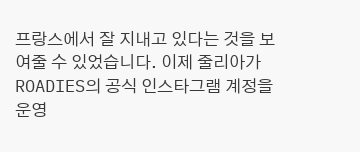프랑스에서 잘 지내고 있다는 것을 보여줄 수 있었습니다. 이제 줄리아가 ROADIES의 공식 인스타그램 계정을 운영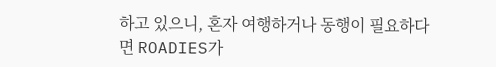하고 있으니, 혼자 여행하거나 동행이 필요하다면 ROADIES가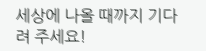세상에 나올 때까지 기다려 주세요!